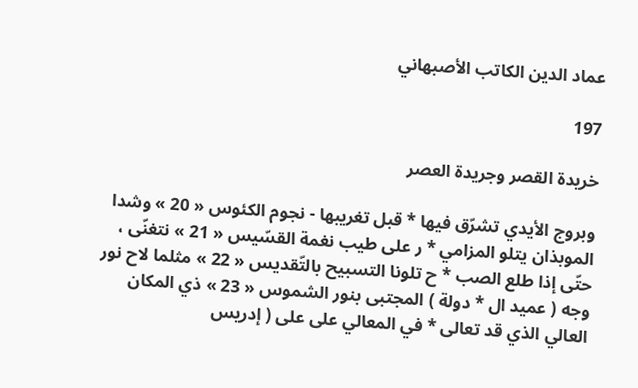عماد الدين الكاتب الأصبهاني

197

خريدة القصر وجريدة العصر

وبروج الأيدي تشرّق فيها * قبل تغريبها - نجوم الكئوس « 20 » وشدا الموبذان يتلو المزامي * ر على طيب نغمة القسّيس « 21 » نتغنّى ، حتّى إذا طلع الصب * ح تلونا التسبيح بالتّقديس « 22 » مثلما لاح نور وجه ( عميد ال * دولة ) المجتبى بنور الشموس « 23 » ذي المكان العالي الذي قد تعالى * في المعالي على على ( إدريس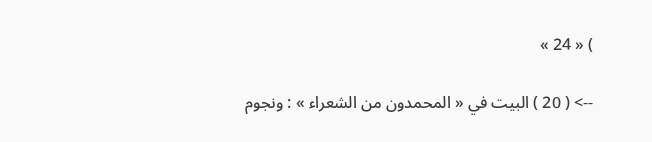) « 24 »

--> ( 20 ) البيت في « المحمدون من الشعراء » : ونجوم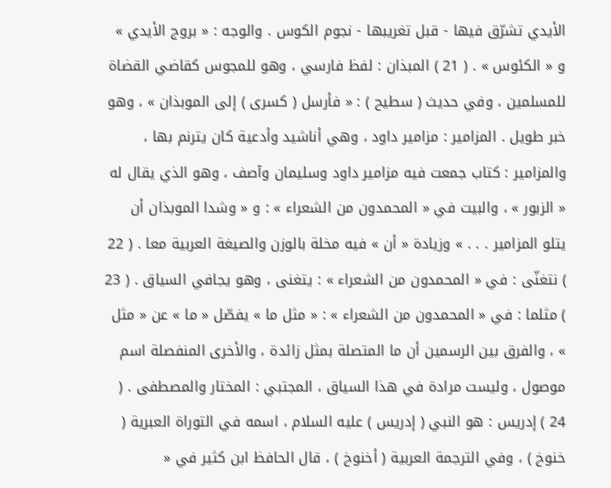الأيدي تشرّق فيها - قبل تغريبها - نجوم الكوس . والوجه : « بروج الأيدي » و « الكئوس » . ( 21 ) المبذان : لفظ فارسي ، وهو للمجوس كقاضي القضاة للمسلمين ، وفي حديث ( سطيح ) : « فأرسل ( كسرى ) إلى الموبذان » ، وهو خبر طويل . المزامير : مزامير داود ، وهي أناشيد وأدعية كان يترنم بها ، والمزامير : كتاب جمعت فيه مزامير داود وسليمان وآصف ، وهو الذي يقال له « الزبور » ، والبيت في « المحمدون من الشعراء » : و « وشدا الموبذان أن يتلو المزامير . . . » وزيادة « أن » فيه مخلة بالوزن والصيغة العربية معا . ( 22 ) نتغنّى : في « المحمدون من الشعراء » : يتغنى ، وهو يجافي السياق . ( 23 ) مثلما : في « المحمدون من الشعراء » : « مثل ما » يفصّل « ما » عن « مثل » ، والفرق بين الرسمين أن ما المتصلة بمثل زائدة ، والأخرى المنفصلة اسم موصول ، وليست مرادة في هذا السياق ، المجتبي : المختار والمصطفى . ( 24 ) إدريس : هو النبي ( إدريس ) عليه السلام ، اسمه في التوراة العبرية ( خنوخ ) ، وفي الترجمة العربية ( أخنوخ ) ، قال الحافظ ابن كثير في «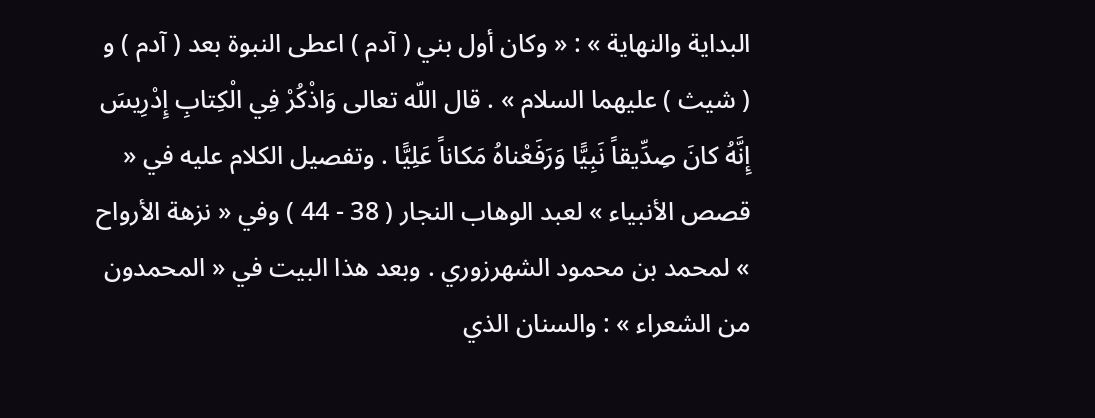البداية والنهاية » : « وكان أول بني ( آدم ) اعطى النبوة بعد ( آدم ) و ( شيث ) عليهما السلام » . قال اللّه تعالى وَاذْكُرْ فِي الْكِتابِ إِدْرِيسَ إِنَّهُ كانَ صِدِّيقاً نَبِيًّا وَرَفَعْناهُ مَكاناً عَلِيًّا . وتفصيل الكلام عليه في « قصص الأنبياء » لعبد الوهاب النجار ( 38 - 44 ) وفي « نزهة الأرواح » لمحمد بن محمود الشهرزوري . وبعد هذا البيت في « المحمدون من الشعراء » : والسنان الذي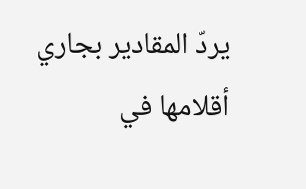يردّ المقادير بجاري أقلامها في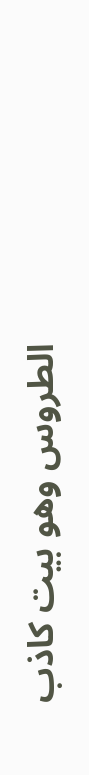الطروس وهو بيت كاذب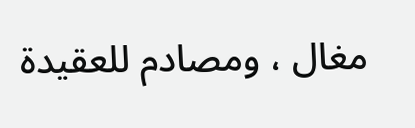مغال ، ومصادم للعقيدة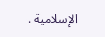الإسلامية .